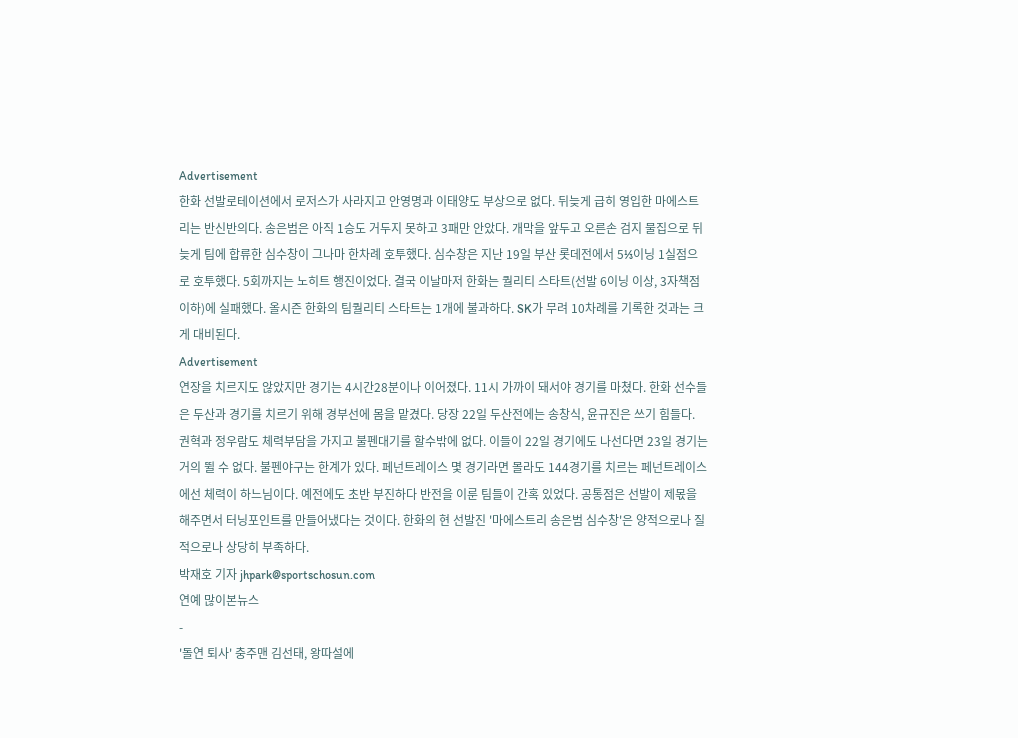Advertisement
한화 선발로테이션에서 로저스가 사라지고 안영명과 이태양도 부상으로 없다. 뒤늦게 급히 영입한 마에스트리는 반신반의다. 송은범은 아직 1승도 거두지 못하고 3패만 안았다. 개막을 앞두고 오른손 검지 물집으로 뒤늦게 팀에 합류한 심수창이 그나마 한차례 호투했다. 심수창은 지난 19일 부산 롯데전에서 5⅓이닝 1실점으로 호투했다. 5회까지는 노히트 행진이었다. 결국 이날마저 한화는 퀄리티 스타트(선발 6이닝 이상, 3자책점 이하)에 실패했다. 올시즌 한화의 팀퀄리티 스타트는 1개에 불과하다. SK가 무려 10차례를 기록한 것과는 크게 대비된다.
Advertisement
연장을 치르지도 않았지만 경기는 4시간28분이나 이어졌다. 11시 가까이 돼서야 경기를 마쳤다. 한화 선수들은 두산과 경기를 치르기 위해 경부선에 몸을 맡겼다. 당장 22일 두산전에는 송창식, 윤규진은 쓰기 힘들다. 권혁과 정우람도 체력부담을 가지고 불펜대기를 할수밖에 없다. 이들이 22일 경기에도 나선다면 23일 경기는 거의 뛸 수 없다. 불펜야구는 한계가 있다. 페넌트레이스 몇 경기라면 몰라도 144경기를 치르는 페넌트레이스에선 체력이 하느님이다. 예전에도 초반 부진하다 반전을 이룬 팀들이 간혹 있었다. 공통점은 선발이 제몫을 해주면서 터닝포인트를 만들어냈다는 것이다. 한화의 현 선발진 '마에스트리 송은범 심수창'은 양적으로나 질적으로나 상당히 부족하다.
박재호 기자 jhpark@sportschosun.com
연예 많이본뉴스
-
'돌연 퇴사' 충주맨 김선태, 왕따설에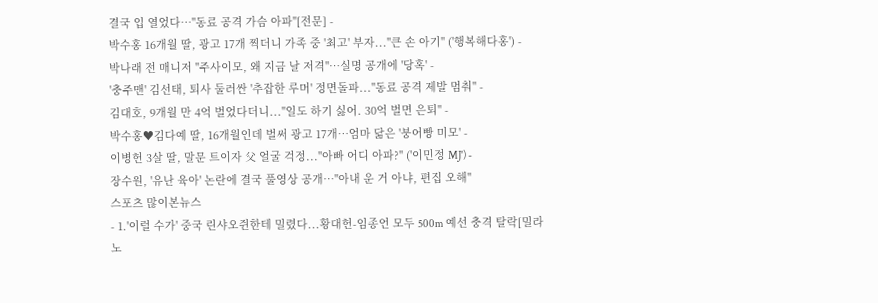결국 입 열었다…"동료 공격 가슴 아파"[전문] -
박수홍 16개월 딸, 광고 17개 찍더니 가족 중 '최고' 부자..."큰 손 아기" ('행복해다홍') -
박나래 전 매니저 "주사이모, 왜 지금 날 저격"…실명 공개에 '당혹' -
'충주맨' 김선태, 퇴사 둘러싼 '추잡한 루머' 정면돌파..."동료 공격 제발 멈춰" -
김대호, 9개월 만 4억 벌었다더니..."일도 하기 싫어. 30억 벌면 은퇴" -
박수홍♥김다예 딸, 16개월인데 벌써 광고 17개…엄마 닮은 '붕어빵 미모' -
이병헌 3살 딸, 말문 트이자 父 얼굴 걱정..."아빠 어디 아파?" ('이민정 MJ') -
장수원, '유난 육아' 논란에 결국 풀영상 공개…"아내 운 거 아냐, 편집 오해"
스포츠 많이본뉴스
- 1.'이럴 수가' 중국 린샤오쥔한테 밀렸다...황대헌-임종언 모두 500m 예선 충격 탈락[밀라노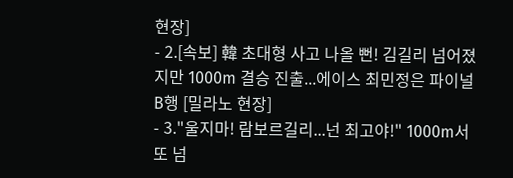현장]
- 2.[속보] 韓 초대형 사고 나올 뻔! 김길리 넘어졌지만 1000m 결승 진출...에이스 최민정은 파이널B행 [밀라노 현장]
- 3."울지마! 람보르길리...넌 최고야!" 1000m서 또 넘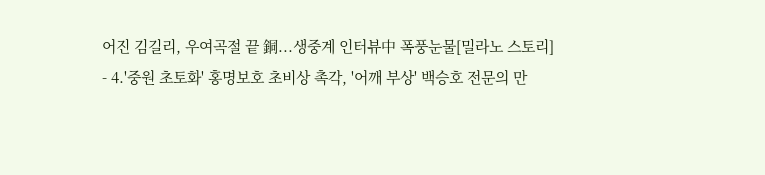어진 김길리, 우여곡절 끝 銅...생중계 인터뷰中 폭풍눈물[밀라노 스토리]
- 4.'중원 초토화' 홍명보호 초비상 촉각, '어깨 부상' 백승호 전문의 만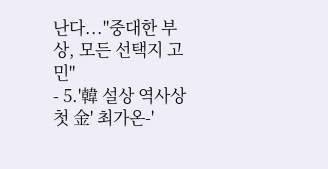난다..."중대한 부상, 모든 선택지 고민"
- 5.'韓 설상 역사상 첫 金' 최가온-'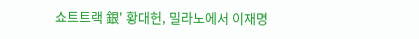쇼트트랙 銀' 황대헌, 밀라노에서 이재명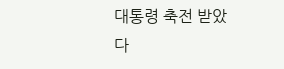대통령 축전 받았다